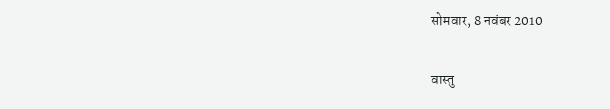सोमवार, 8 नवंबर 2010

वास्तु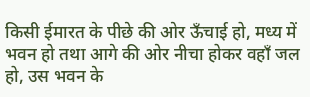किसी ईमारत के पीछे की ओर ऊँचाई हो, मध्य में भवन हो तथा आगे की ओर नीचा होकर वहाँ जल हो, उस भवन के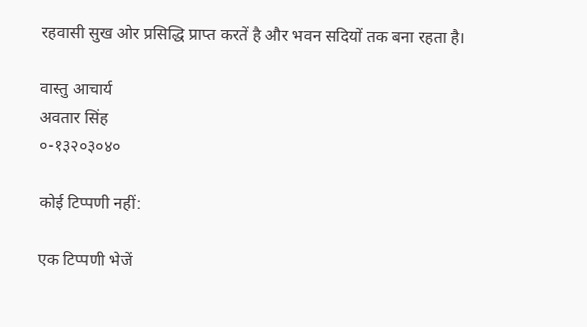रहवासी सुख ओर प्रसिद्धि प्राप्त करतें है और भवन सदियों तक बना रहता है।

वास्तु आचार्य
अवतार सिंह
०-१३२०३०४०

कोई टिप्पणी नहीं:

एक टिप्पणी भेजें